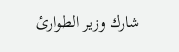شارك وزير الطوارئ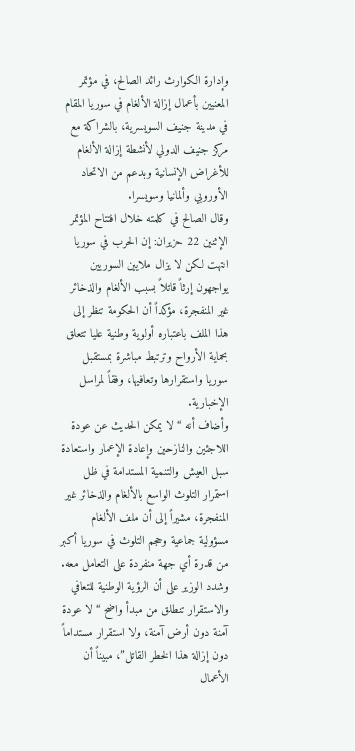وإدارة الكوارث رائد الصالح، في مؤتمر المعنيين بأعمال إزالة الألغام في سوريا المقام في مدينة جنيف السويسرية، بالشراكة مع مركز جنيف الدولي لأنشطة إزالة الألغام للأغراض الإنسانية وبدعم من الاتحاد الأوروبي وألمانيا وسويسرا.
وقال الصالح في كلمته خلال افتتاح المؤتمر الإثنين 22 حزيران: إن الحرب في سوريا انتهت لكن لا يزال ملايين السوريين يواجهون إرثاً قاتلاً بسبب الألغام والذخائر غير المنفجرة، مؤكداً أن الحكومة تنظر إلى هذا الملف باعتباره أولوية وطنية عليا تتعلق بحماية الأرواح وترتبط مباشرة بمستقبل سوريا واستقرارها وتعافيها، وفقاً لمراسل الإخبارية.
وأضاف أنه “لا يمكن الحديث عن عودة اللاجئين والنازحين وإعادة الإعمار واستعادة سبل العيش والتنمية المستدامة في ظل استمرار التلوث الواسع بالألغام والذخائر غير المنفجرة، مشيراً إلى أن ملف الألغام مسؤولية جماعية وحجم التلوث في سوريا أكبر من قدرة أي جهة منفردة على التعامل معه.
وشدد الوزير على أن الرؤية الوطنية للتعافي والاستقرار تنطلق من مبدأ واضح “لا عودة آمنة دون أرض آمنة، ولا استقرار مستداماً دون إزالة هذا الخطر القاتل”، مبيناً أن الأعمال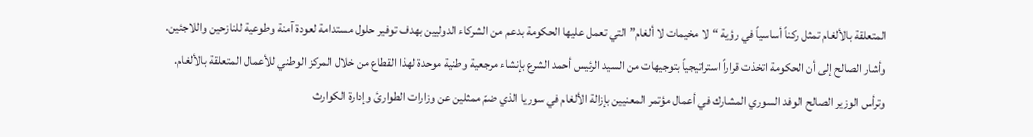المتعلقة بالألغام تمثل ركناً أساسياً في رؤية “لا مخيمات لا ألغام” التي تعمل عليها الحكومة بدعم من الشركاء الدوليين بهدف توفير حلول مستدامة لعودة آمنة وطوعية للنازحين واللاجئين.
وأشار الصالح إلى أن الحكومة اتخذت قراراً استراتيجياً بتوجيهات من السيد الرئيس أحمد الشرع بإنشاء مرجعية وطنية موحدة لهذا القطاع من خلال المركز الوطني للأعمال المتعلقة بالألغام.
وترأس الوزير الصالح الوفد السوري المشارك في أعمال مؤتمر المعنيين بإزالة الألغام في سوريا الذي ضمّ ممثلين عن وزارات الطوارئ وإدارة الكوارث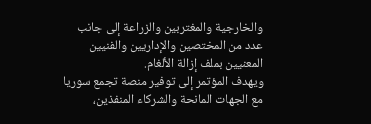والخارجية والمغتربين والزراعة إلى جانب عدد من المختصين والإداريين والفنيين المعنيين بملف إزالة الألغام.
ويهدف المؤتمر إلى توفير منصة تجمع سوريا مع الجهات المانحة والشركاء المنفذين،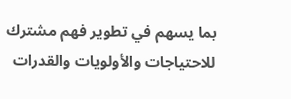بما يسهم في تطوير فهم مشترك للاحتياجات والأولويات والقدرات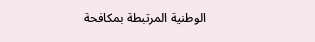الوطنية المرتبطة بمكافحة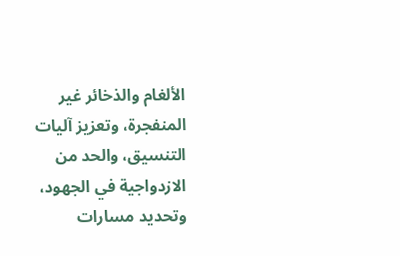الألغام والذخائر غير المنفجرة، وتعزيز آليات التنسيق، والحد من الازدواجية في الجهود، وتحديد مسارات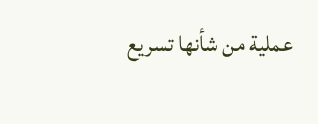عملية من شأنها تسريع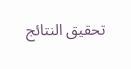تحقيق النتائج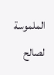الملموسة لصالح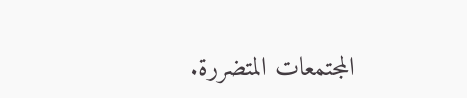المجتمعات المتضررة.